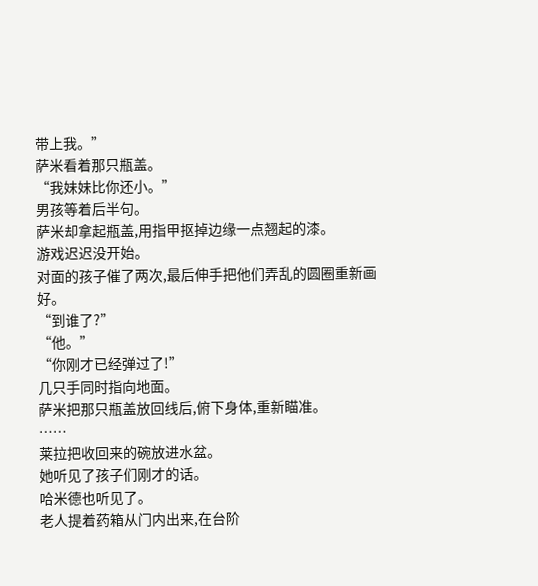带上我。”
萨米看着那只瓶盖。
“我妹妹比你还小。”
男孩等着后半句。
萨米却拿起瓶盖,用指甲抠掉边缘一点翘起的漆。
游戏迟迟没开始。
对面的孩子催了两次,最后伸手把他们弄乱的圆圈重新画好。
“到谁了?”
“他。”
“你刚才已经弹过了!”
几只手同时指向地面。
萨米把那只瓶盖放回线后,俯下身体,重新瞄准。
……
莱拉把收回来的碗放进水盆。
她听见了孩子们刚才的话。
哈米德也听见了。
老人提着药箱从门内出来,在台阶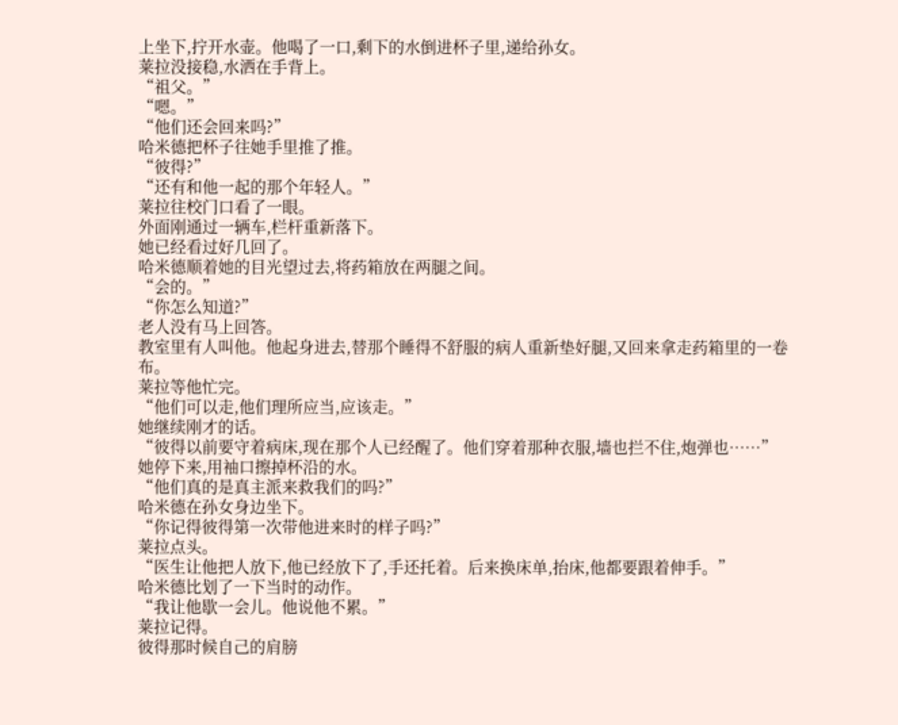上坐下,拧开水壶。他喝了一口,剩下的水倒进杯子里,递给孙女。
莱拉没接稳,水洒在手背上。
“祖父。”
“嗯。”
“他们还会回来吗?”
哈米德把杯子往她手里推了推。
“彼得?”
“还有和他一起的那个年轻人。”
莱拉往校门口看了一眼。
外面刚通过一辆车,栏杆重新落下。
她已经看过好几回了。
哈米德顺着她的目光望过去,将药箱放在两腿之间。
“会的。”
“你怎么知道?”
老人没有马上回答。
教室里有人叫他。他起身进去,替那个睡得不舒服的病人重新垫好腿,又回来拿走药箱里的一卷布。
莱拉等他忙完。
“他们可以走,他们理所应当,应该走。”
她继续刚才的话。
“彼得以前要守着病床,现在那个人已经醒了。他们穿着那种衣服,墙也拦不住,炮弹也……”
她停下来,用袖口擦掉杯沿的水。
“他们真的是真主派来救我们的吗?”
哈米德在孙女身边坐下。
“你记得彼得第一次带他进来时的样子吗?”
莱拉点头。
“医生让他把人放下,他已经放下了,手还托着。后来换床单,抬床,他都要跟着伸手。”
哈米德比划了一下当时的动作。
“我让他歇一会儿。他说他不累。”
莱拉记得。
彼得那时候自己的肩膀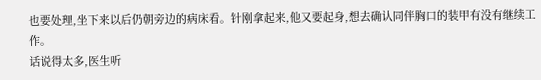也要处理,坐下来以后仍朝旁边的病床看。针刚拿起来,他又要起身,想去确认同伴胸口的装甲有没有继续工作。
话说得太多,医生听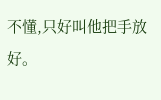不懂,只好叫他把手放好。